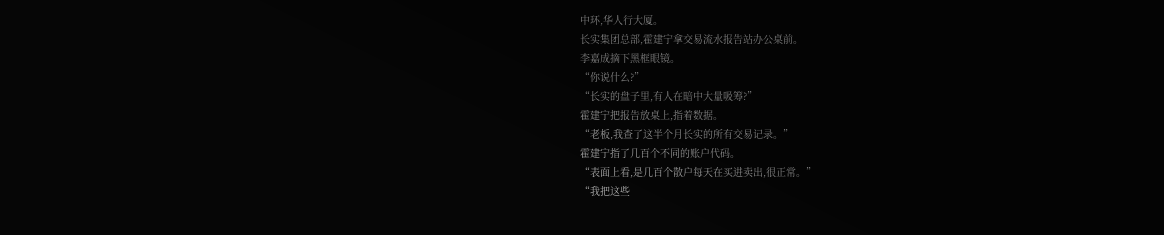中环,华人行大厦。
长实集团总部,霍建宁拿交易流水报告站办公桌前。
李嘉成摘下黑框眼镜。
“你说什么?”
“长实的盘子里,有人在暗中大量吸筹?”
霍建宁把报告放桌上,指着数据。
“老板,我查了这半个月长实的所有交易记录。”
霍建宁指了几百个不同的账户代码。
“表面上看,是几百个散户每天在买进卖出,很正常。”
“我把这些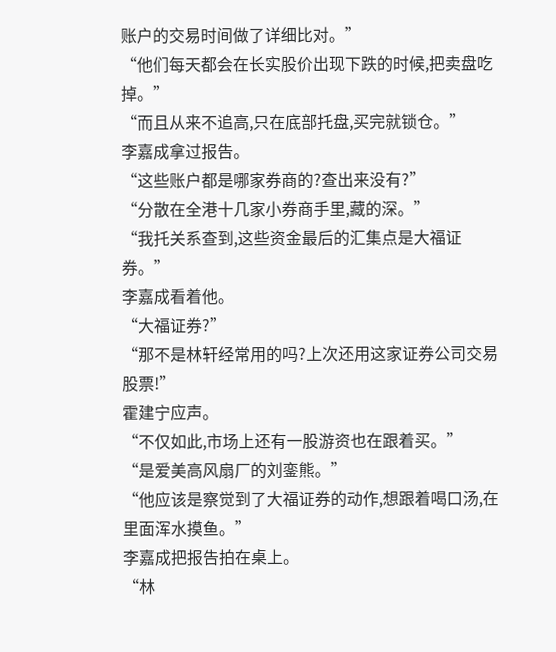账户的交易时间做了详细比对。”
“他们每天都会在长实股价出现下跌的时候,把卖盘吃掉。”
“而且从来不追高,只在底部托盘,买完就锁仓。”
李嘉成拿过报告。
“这些账户都是哪家券商的?查出来没有?”
“分散在全港十几家小券商手里,藏的深。”
“我托关系查到,这些资金最后的汇集点是大福证券。”
李嘉成看着他。
“大福证券?”
“那不是林轩经常用的吗?上次还用这家证券公司交易股票!”
霍建宁应声。
“不仅如此,市场上还有一股游资也在跟着买。”
“是爱美高风扇厂的刘銮熊。”
“他应该是察觉到了大福证券的动作,想跟着喝口汤,在里面浑水摸鱼。”
李嘉成把报告拍在桌上。
“林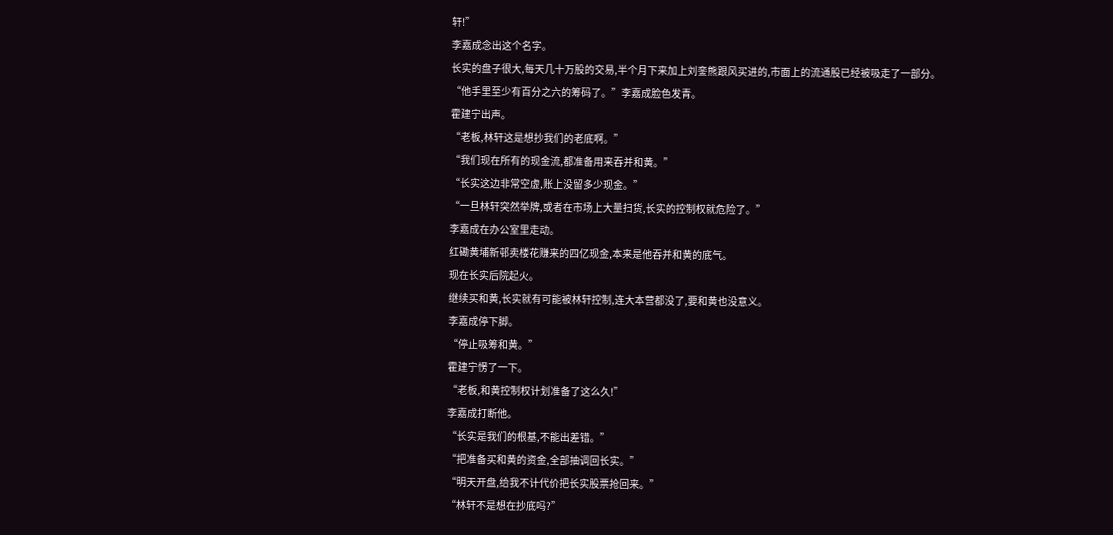轩!”
李嘉成念出这个名字。
长实的盘子很大,每天几十万股的交易,半个月下来加上刘銮熊跟风买进的,市面上的流通股已经被吸走了一部分。
“他手里至少有百分之六的筹码了。”李嘉成脸色发青。
霍建宁出声。
“老板,林轩这是想抄我们的老底啊。”
“我们现在所有的现金流,都准备用来吞并和黄。”
“长实这边非常空虚,账上没留多少现金。”
“一旦林轩突然举牌,或者在市场上大量扫货,长实的控制权就危险了。”
李嘉成在办公室里走动。
红磡黄埔新邨卖楼花赚来的四亿现金,本来是他吞并和黄的底气。
现在长实后院起火。
继续买和黄,长实就有可能被林轩控制,连大本营都没了,要和黄也没意义。
李嘉成停下脚。
“停止吸筹和黄。”
霍建宁愣了一下。
“老板,和黄控制权计划准备了这么久!”
李嘉成打断他。
“长实是我们的根基,不能出差错。”
“把准备买和黄的资金,全部抽调回长实。”
“明天开盘,给我不计代价把长实股票抢回来。”
“林轩不是想在抄底吗?”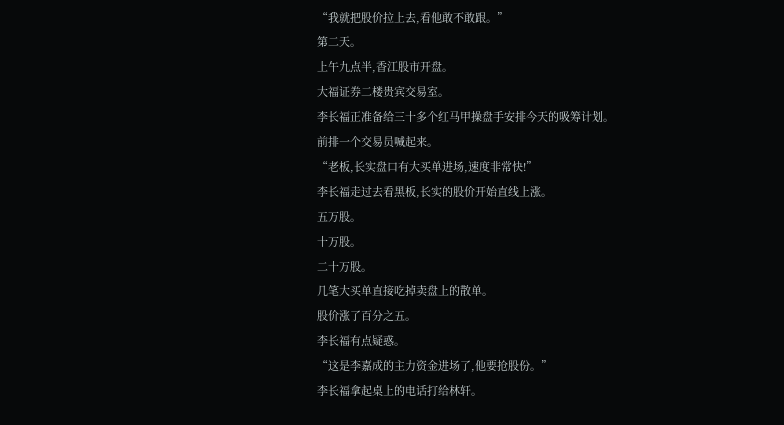“我就把股价拉上去,看他敢不敢跟。”
第二天。
上午九点半,香江股市开盘。
大福证券二楼贵宾交易室。
李长福正准备给三十多个红马甲操盘手安排今天的吸筹计划。
前排一个交易员喊起来。
“老板,长实盘口有大买单进场,速度非常快!”
李长福走过去看黑板,长实的股价开始直线上涨。
五万股。
十万股。
二十万股。
几笔大买单直接吃掉卖盘上的散单。
股价涨了百分之五。
李长福有点疑惑。
“这是李嘉成的主力资金进场了,他要抢股份。”
李长福拿起桌上的电话打给林轩。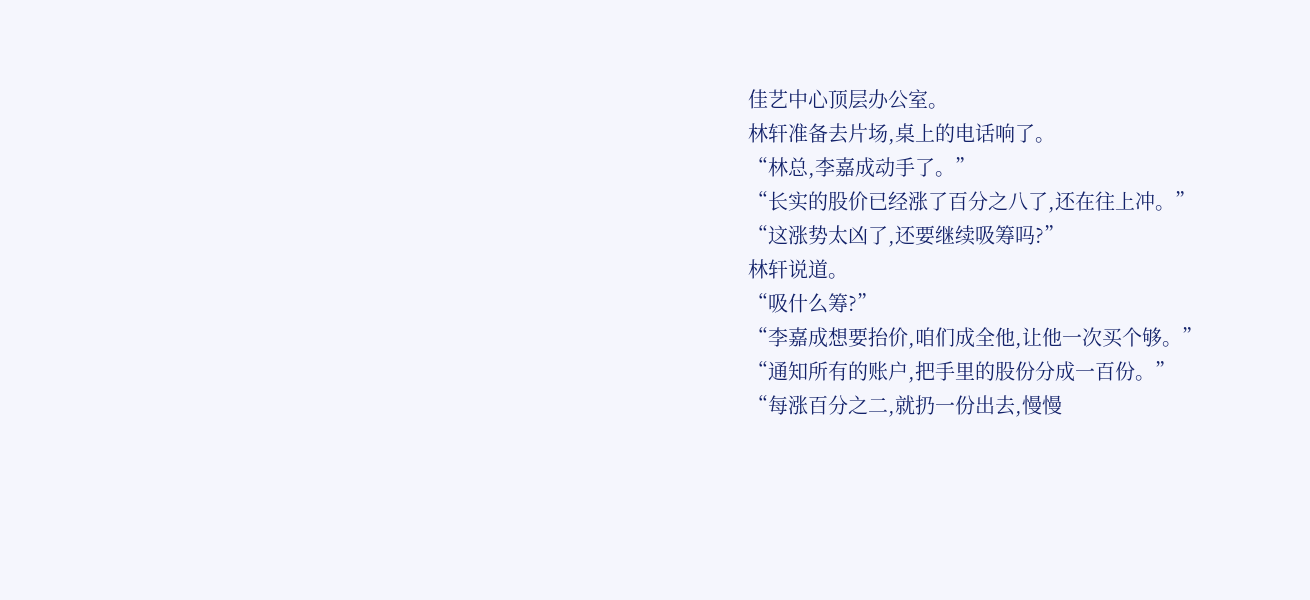佳艺中心顶层办公室。
林轩准备去片场,桌上的电话响了。
“林总,李嘉成动手了。”
“长实的股价已经涨了百分之八了,还在往上冲。”
“这涨势太凶了,还要继续吸筹吗?”
林轩说道。
“吸什么筹?”
“李嘉成想要抬价,咱们成全他,让他一次买个够。”
“通知所有的账户,把手里的股份分成一百份。”
“每涨百分之二,就扔一份出去,慢慢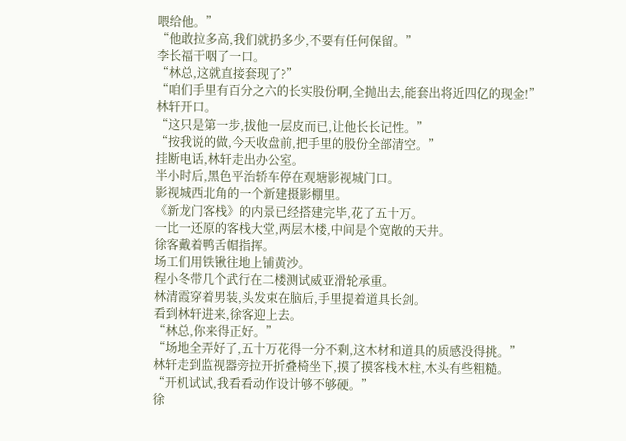喂给他。”
“他敢拉多高,我们就扔多少,不要有任何保留。”
李长福干咽了一口。
“林总,这就直接套现了?”
“咱们手里有百分之六的长实股份啊,全抛出去,能套出将近四亿的现金!”
林轩开口。
“这只是第一步,拔他一层皮而已,让他长长记性。”
“按我说的做,今天收盘前,把手里的股份全部清空。”
挂断电话,林轩走出办公室。
半小时后,黑色平治轿车停在观塘影视城门口。
影视城西北角的一个新建摄影棚里。
《新龙门客栈》的内景已经搭建完毕,花了五十万。
一比一还原的客栈大堂,两层木楼,中间是个宽敞的天井。
徐客戴着鸭舌帽指挥。
场工们用铁锹往地上铺黄沙。
程小冬带几个武行在二楼测试威亚滑轮承重。
林清霞穿着男装,头发束在脑后,手里提着道具长剑。
看到林轩进来,徐客迎上去。
“林总,你来得正好。”
“场地全弄好了,五十万花得一分不剩,这木材和道具的质感没得挑。”
林轩走到监视器旁拉开折叠椅坐下,摸了摸客栈木柱,木头有些粗糙。
“开机试试,我看看动作设计够不够硬。”
徐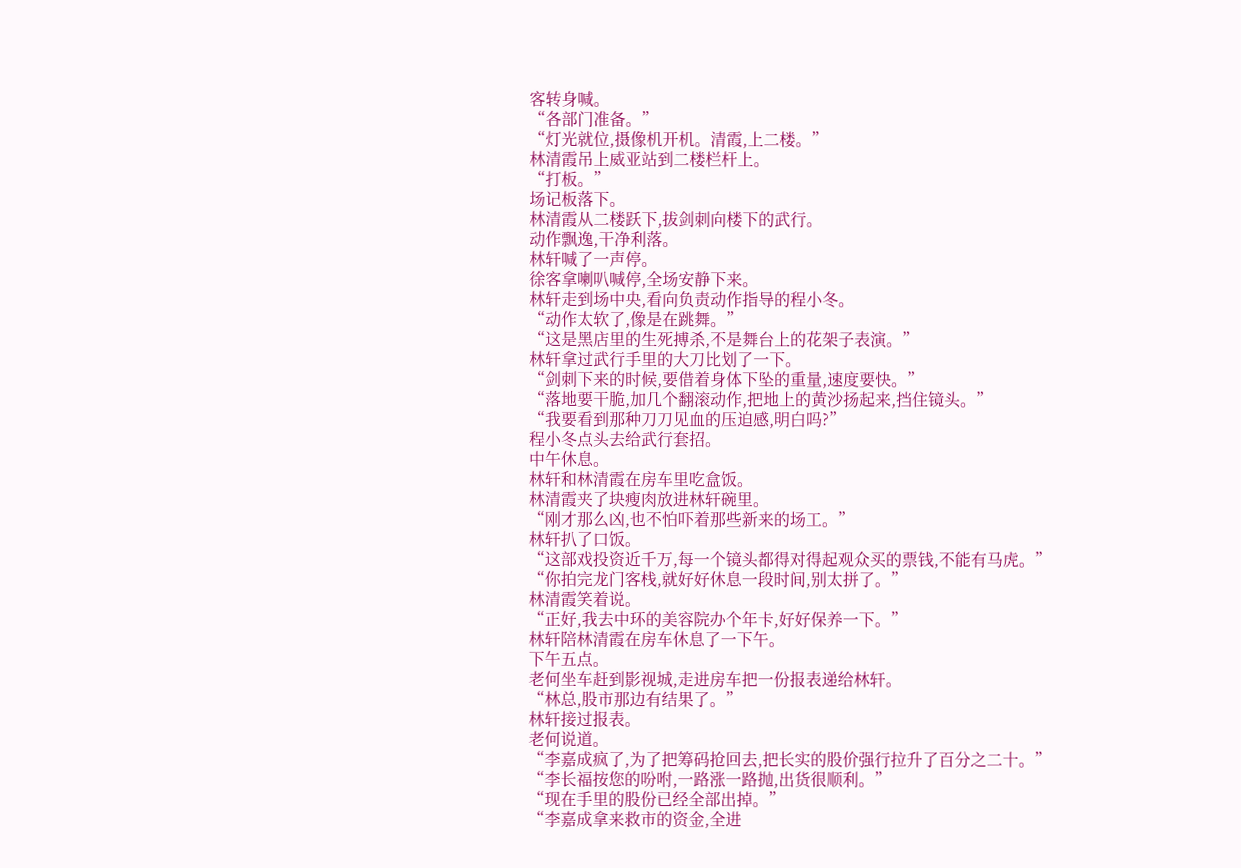客转身喊。
“各部门准备。”
“灯光就位,摄像机开机。清霞,上二楼。”
林清霞吊上威亚站到二楼栏杆上。
“打板。”
场记板落下。
林清霞从二楼跃下,拔剑刺向楼下的武行。
动作飘逸,干净利落。
林轩喊了一声停。
徐客拿喇叭喊停,全场安静下来。
林轩走到场中央,看向负责动作指导的程小冬。
“动作太软了,像是在跳舞。”
“这是黑店里的生死搏杀,不是舞台上的花架子表演。”
林轩拿过武行手里的大刀比划了一下。
“剑刺下来的时候,要借着身体下坠的重量,速度要快。”
“落地要干脆,加几个翻滚动作,把地上的黄沙扬起来,挡住镜头。”
“我要看到那种刀刀见血的压迫感,明白吗?”
程小冬点头去给武行套招。
中午休息。
林轩和林清霞在房车里吃盒饭。
林清霞夹了块瘦肉放进林轩碗里。
“刚才那么凶,也不怕吓着那些新来的场工。”
林轩扒了口饭。
“这部戏投资近千万,每一个镜头都得对得起观众买的票钱,不能有马虎。”
“你拍完龙门客栈,就好好休息一段时间,别太拼了。”
林清霞笑着说。
“正好,我去中环的美容院办个年卡,好好保养一下。”
林轩陪林清霞在房车休息了一下午。
下午五点。
老何坐车赶到影视城,走进房车把一份报表递给林轩。
“林总,股市那边有结果了。”
林轩接过报表。
老何说道。
“李嘉成疯了,为了把筹码抢回去,把长实的股价强行拉升了百分之二十。”
“李长福按您的吩咐,一路涨一路抛,出货很顺利。”
“现在手里的股份已经全部出掉。”
“李嘉成拿来救市的资金,全进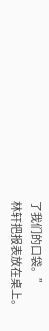了我们的口袋。”
林轩把报表放在桌上。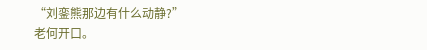“刘銮熊那边有什么动静?”
老何开口。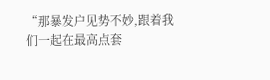“那暴发户见势不妙,跟着我们一起在最高点套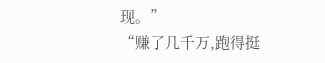现。”
“赚了几千万,跑得挺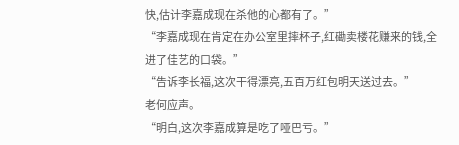快,估计李嘉成现在杀他的心都有了。”
“李嘉成现在肯定在办公室里摔杯子,红磡卖楼花赚来的钱,全进了佳艺的口袋。”
“告诉李长福,这次干得漂亮,五百万红包明天送过去。”
老何应声。
“明白,这次李嘉成算是吃了哑巴亏。”